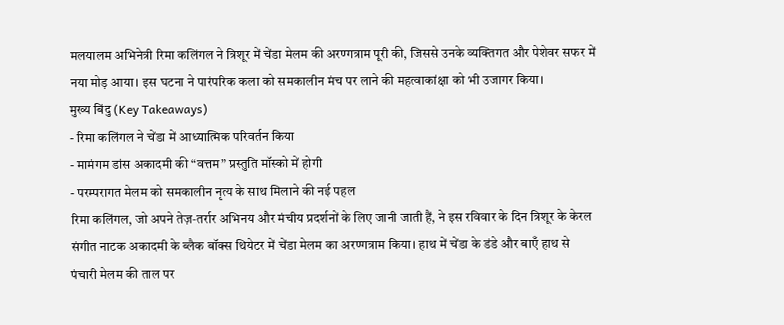मलयालम अभिनेत्री रिमा कलिंगल ने त्रिशूर में चेंडा मेलम की अरण्गत्राम पूरी की, जिससे उनके व्यक्तिगत और पेशेवर सफर में नया मोड़ आया। इस घटना ने पारंपरिक कला को समकालीन मंच पर लाने की महत्वाकांक्षा को भी उजागर किया।
मुख्य बिंदु (Key Takeaways)
- रिमा कलिंगल ने चेंडा में आध्यात्मिक परिवर्तन किया
- मामंगम डांस अकादमी की “वत्तम” प्रस्तुति मॉस्को में होगी
- परम्परागत मेलम को समकालीन नृत्य के साथ मिलाने की नई पहल
रिमा कलिंगल, जो अपने तेज़‑तर्रार अभिनय और मंचीय प्रदर्शनों के लिए जानी जाती हैं, ने इस रविवार के दिन त्रिशूर के केरल संगीत नाटक अकादमी के ब्लैक बॉक्स थियेटर में चेंडा मेलम का अरण्गत्राम किया। हाथ में चेंडा के डंडे और बाएँ हाथ से पंचारी मेलम की ताल पर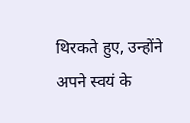थिरकते हुए, उन्होंने अपने स्वयं के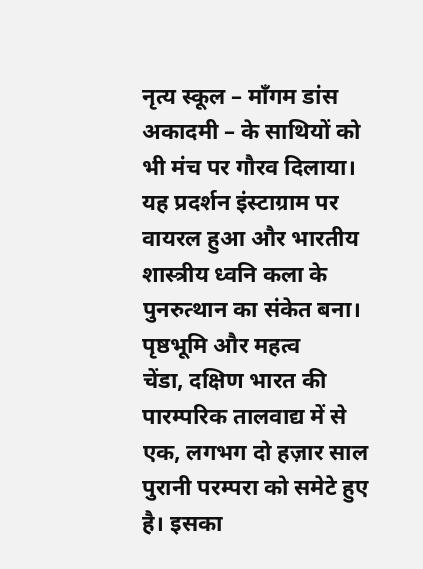नृत्य स्कूल – माँगम डांस अकादमी – के साथियों को भी मंच पर गौरव दिलाया। यह प्रदर्शन इंस्टाग्राम पर वायरल हुआ और भारतीय शास्त्रीय ध्वनि कला के पुनरुत्थान का संकेत बना।
पृष्ठभूमि और महत्व
चेंडा, दक्षिण भारत की पारम्परिक तालवाद्य में से एक, लगभग दो हज़ार साल पुरानी परम्परा को समेटे हुए है। इसका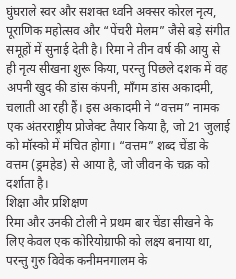घुंघराले स्वर और सशक्त ध्वनि अक्सर कोरल नृत्य, पूराणिक महोत्सव और “पेंचरी मेलम” जैसे बड़े संगीत समूहों में सुनाई देती है। रिमा ने तीन वर्ष की आयु से ही नृत्य सीखना शुरू किया, परन्तु पिछले दशक में वह अपनी खुद की डांस कंपनी, माँगम डांस अकादमी, चलाती आ रही हैं। इस अकादमी ने “वत्तम” नामक एक अंतरराष्ट्रीय प्रोजेक्ट तैयार किया है, जो 21 जुलाई को मॉस्को में मंचित होगा। “वत्तम” शब्द चेंडा के वत्तम (ड्रमहेड) से आया है, जो जीवन के चक्र को दर्शाता है।
शिक्षा और प्रशिक्षण
रिमा और उनकी टोली ने प्रथम बार चेंडा सीखने के लिए केवल एक कोरियोग्राफी को लक्ष्य बनाया था, परन्तु गुरु विवेक कनीमनगालम के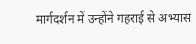मार्गदर्शन में उन्होंने गहराई से अभ्यास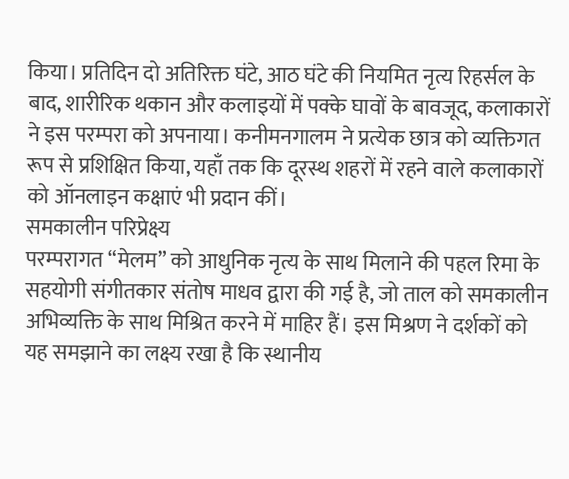किया। प्रतिदिन दो अतिरिक्त घंटे, आठ घंटे की नियमित नृत्य रिहर्सल के बाद, शारीरिक थकान और कलाइयों में पक्के घावों के बावजूद, कलाकारों ने इस परम्परा को अपनाया। कनीमनगालम ने प्रत्येक छात्र को व्यक्तिगत रूप से प्रशिक्षित किया, यहाँ तक कि दूरस्थ शहरों में रहने वाले कलाकारों को ऑनलाइन कक्षाएं भी प्रदान कीं।
समकालीन परिप्रेक्ष्य
परम्परागत “मेलम” को आधुनिक नृत्य के साथ मिलाने की पहल रिमा के सहयोगी संगीतकार संतोष माधव द्वारा की गई है, जो ताल को समकालीन अभिव्यक्ति के साथ मिश्रित करने में माहिर हैं। इस मिश्रण ने दर्शकों को यह समझाने का लक्ष्य रखा है कि स्थानीय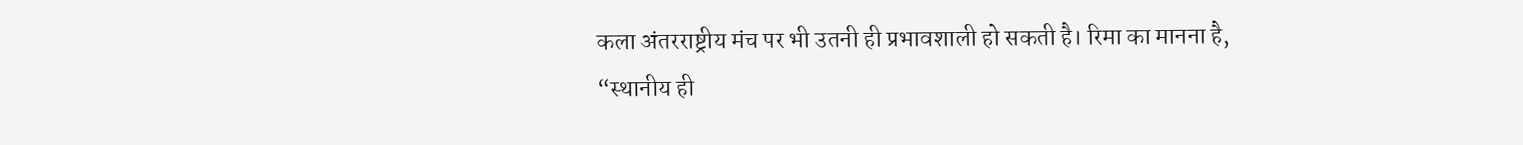कला अंतरराष्ट्रीय मंच पर भी उतनी ही प्रभावशाली हो सकती है। रिमा का मानना है, “स्थानीय ही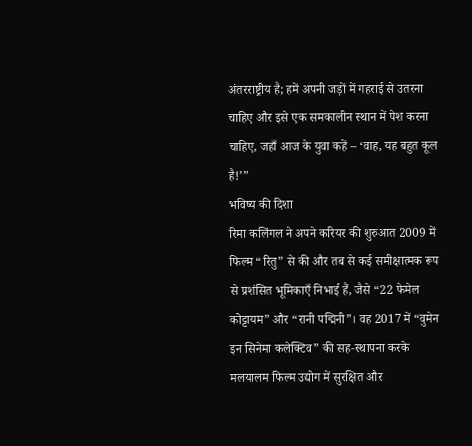अंतरराष्ट्रीय है; हमें अपनी जड़ों में गहराई से उतरना चाहिए और इसे एक समकालीन स्थान में पेश करना चाहिए, जहाँ आज के युवा कहें – ‘वाह, यह बहुत कूल है!’”
भविष्य की दिशा
रिमा कलिंगल ने अपने करियर की शुरुआत 2009 में फिल्म “रितु” से की और तब से कई समीक्षात्मक रूप से प्रशंसित भूमिकाएँ निभाई हैं, जैसे “22 फेमेल कोट्टायम” और “रानी पद्मिनी”। वह 2017 में “वुमेन इन सिनेमा कलेक्टिव” की सह‑स्थापना करके मलयालम फिल्म उद्योग में सुरक्षित और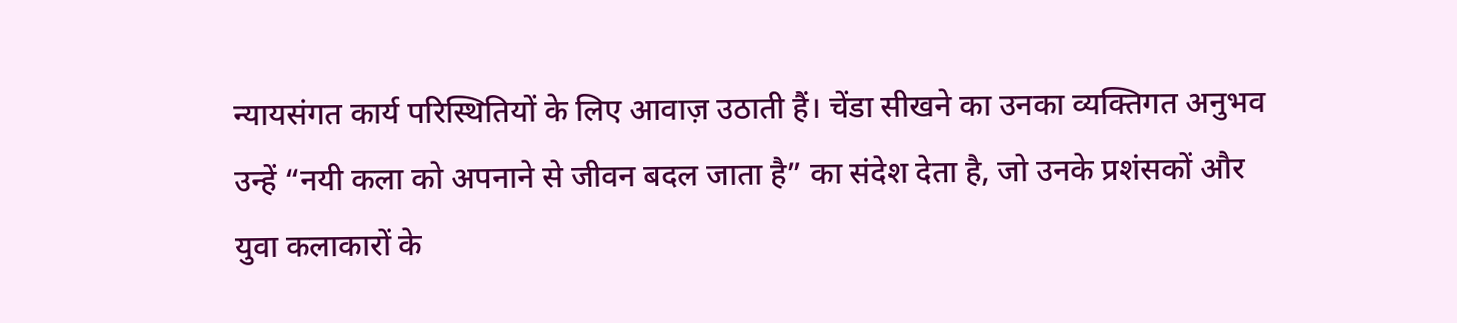न्यायसंगत कार्य परिस्थितियों के लिए आवाज़ उठाती हैं। चेंडा सीखने का उनका व्यक्तिगत अनुभव उन्हें “नयी कला को अपनाने से जीवन बदल जाता है” का संदेश देता है, जो उनके प्रशंसकों और युवा कलाकारों के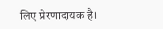लिए प्रेरणादायक है।